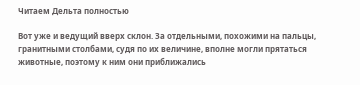Читаем Дельта полностью

Вот уже и ведущий вверх склон. За отдельными, похожими на пальцы, гранитными столбами, судя по их величине, вполне могли прятаться животные, поэтому к ним они приближались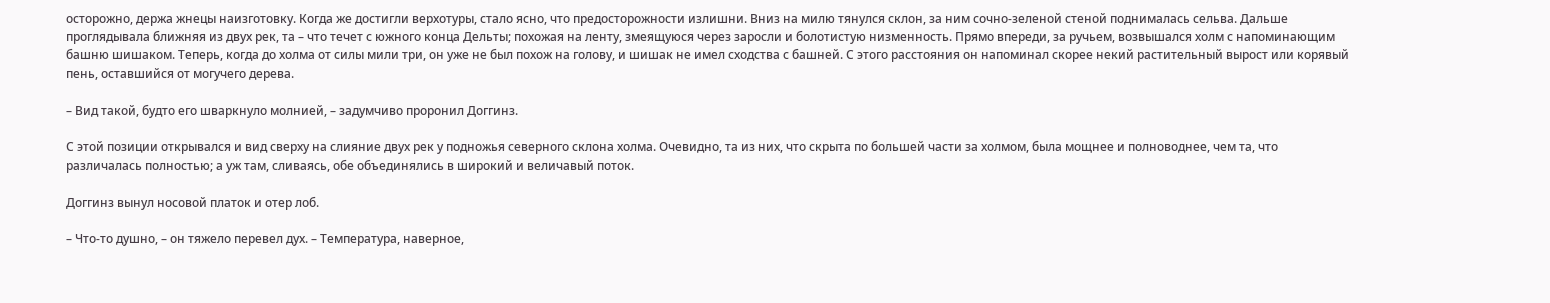осторожно, держа жнецы наизготовку. Когда же достигли верхотуры, стало ясно, что предосторожности излишни. Вниз на милю тянулся склон, за ним сочно-зеленой стеной поднималась сельва. Дальше проглядывала ближняя из двух рек, та – что течет с южного конца Дельты; похожая на ленту, змеящуюся через заросли и болотистую низменность. Прямо впереди, за ручьем, возвышался холм с напоминающим башню шишаком. Теперь, когда до холма от силы мили три, он уже не был похож на голову, и шишак не имел сходства с башней. С этого расстояния он напоминал скорее некий растительный вырост или корявый пень, оставшийся от могучего дерева.

– Вид такой, будто его шваркнуло молнией, – задумчиво проронил Доггинз.

С этой позиции открывался и вид сверху на слияние двух рек у подножья северного склона холма. Очевидно, та из них, что скрыта по большей части за холмом, была мощнее и полноводнее, чем та, что различалась полностью; а уж там, сливаясь, обе объединялись в широкий и величавый поток.

Доггинз вынул носовой платок и отер лоб.

– Что-то душно, – он тяжело перевел дух. – Температура, наверное,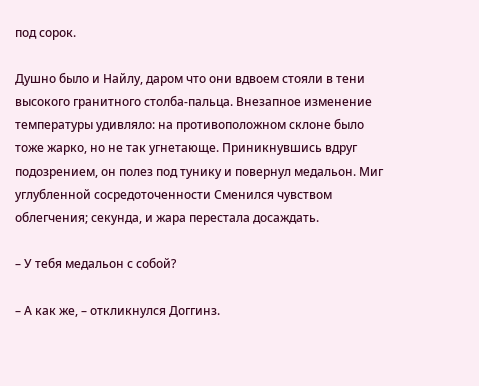под сорок.

Душно было и Найлу, даром что они вдвоем стояли в тени высокого гранитного столба-пальца. Внезапное изменение температуры удивляло: на противоположном склоне было тоже жарко, но не так угнетающе. Приникнувшись вдруг подозрением, он полез под тунику и повернул медальон. Миг углубленной сосредоточенности Сменился чувством облегчения; секунда, и жара перестала досаждать.

– У тебя медальон с собой?

– А как же, – откликнулся Доггинз.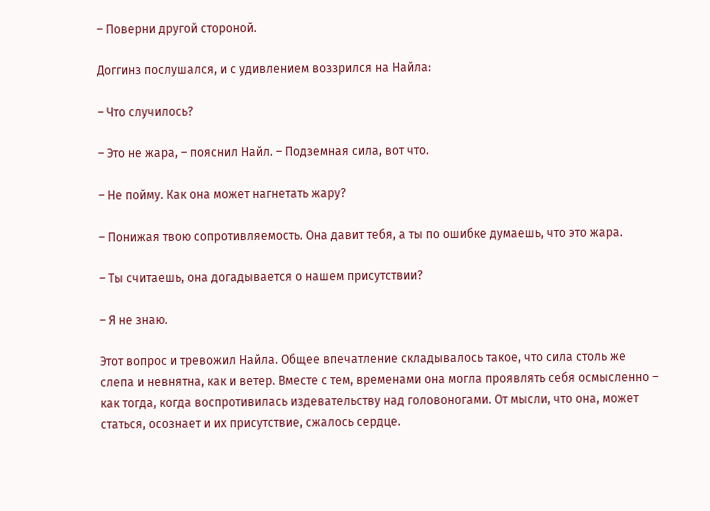– Поверни другой стороной.

Доггинз послушался, и с удивлением воззрился на Найла:

– Что случилось?

– Это не жара, – пояснил Найл. – Подземная сила, вот что.

– Не пойму. Как она может нагнетать жару?

– Понижая твою сопротивляемость. Она давит тебя, а ты по ошибке думаешь, что это жара.

– Ты считаешь, она догадывается о нашем присутствии?

– Я не знаю.

Этот вопрос и тревожил Найла. Общее впечатление складывалось такое, что сила столь же слепа и невнятна, как и ветер. Вместе с тем, временами она могла проявлять себя осмысленно – как тогда, когда воспротивилась издевательству над головоногами. От мысли, что она, может статься, осознает и их присутствие, сжалось сердце.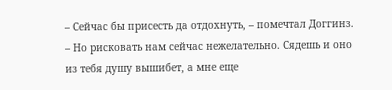– Сейчас бы присесть да отдохнуть, – помечтал Доггинз. – Но рисковать нам сейчас нежелательно. Сядешь и оно из тебя душу вышибет, а мне еще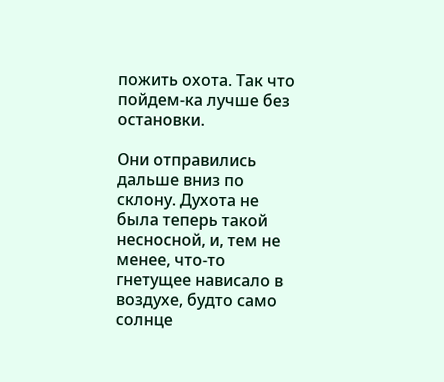пожить охота. Так что пойдем-ка лучше без остановки.

Они отправились дальше вниз по склону. Духота не была теперь такой несносной, и, тем не менее, что-то гнетущее нависало в воздухе, будто само солнце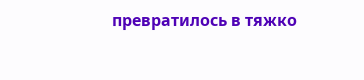превратилось в тяжко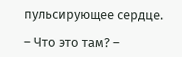пульсирующее сердце.

– Что это там? –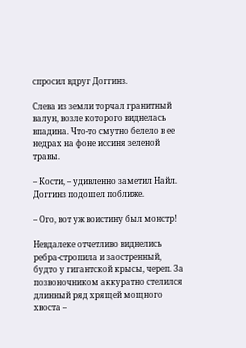спросил вдруг Доггинз.

Слева из земли торчал гранитный валун, возле которого виднелась впадина. Что-то смутно белело в ее недрах на фоне иссиня зеленой травы.

– Кости, – удивленно заметил Найл. Доггинз подошел поближе.

– Ого, вот уж воистину был монстр!

Невдалеке отчетливо виднелись ребра-стропила и заостренный, будто у гигантской крысы, череп. За позвоночником аккуратно стелился длинный ряд хрящей мощного хвоста –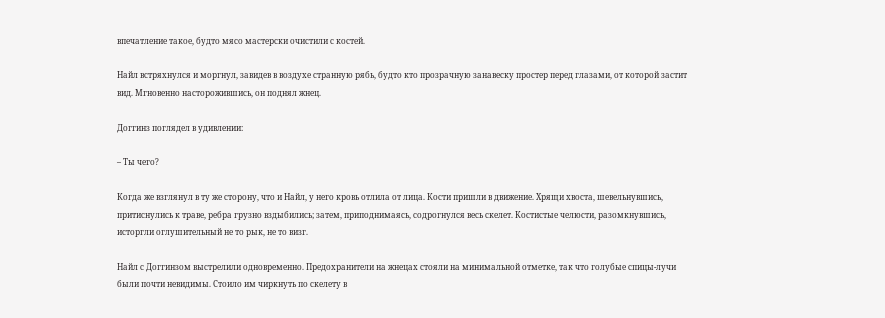впечатление такое, будто мясо мастерски очистили с костей.

Найл встряхнулся и моргнул, завидев в воздухе странную рябь, будто кто прозрачную занавеску простер перед глазами, от которой застит вид. Мгновенно насторожившись, он поднял жнец.

Доггинз поглядел в удивлении:

– Ты чего?

Когда же взглянул в ту же сторону, что и Найл, у него кровь отлила от лица. Кости пришли в движение. Хрящи хвоста, шевельнувшись, притиснулись к траве, ребра грузно вздыбились; затем, приподнимаясь, содрогнулся весь скелет. Костистые челюсти, разомкнувшись, исторгли оглушительный не то рык, не то визг.

Найл с Доггинзом выстрелили одновременно. Предохранители на жнецах стояли на минимальной отметке, так что голубые спицы-лучи были почти невидимы. Стоило им чиркнуть по скелету в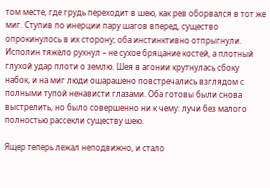том месте, где грудь переходит в шею, как рев оборвался в тот же миг. Ступив по инерции пару шагов вперед, существо опрокинулось в их сторону; оба инстинктивно отпрыгнули. Исполин тяжело рухнул – не сухое бряцание костей, а плотный глухой удар плоти о землю. Шея в агонии крутнулась сбоку набок, и на миг люди ошарашено повстречались взглядом с полными тупой ненависти глазами. Оба готовы были снова выстрелить, но было совершенно ни к чему: лучи без малого полностью рассекли существу шею.

Ящер теперь лежал неподвижно, и стало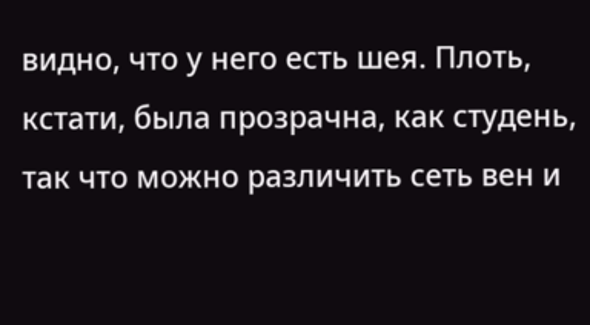видно, что у него есть шея. Плоть, кстати, была прозрачна, как студень, так что можно различить сеть вен и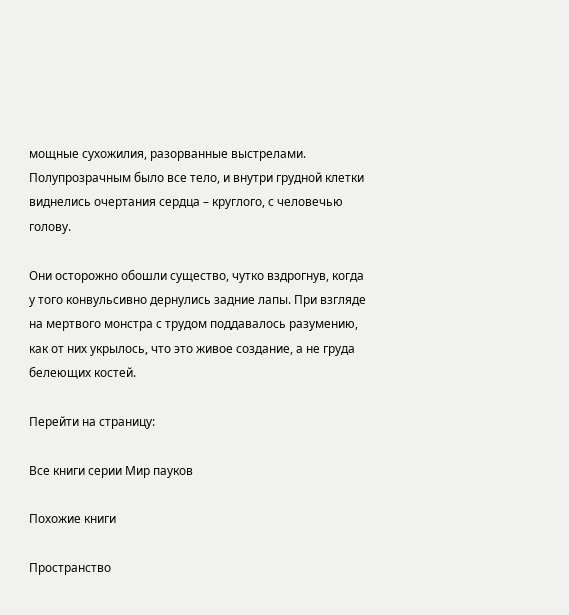мощные сухожилия, разорванные выстрелами. Полупрозрачным было все тело, и внутри грудной клетки виднелись очертания сердца – круглого, с человечью голову.

Они осторожно обошли существо, чутко вздрогнув, когда у того конвульсивно дернулись задние лапы. При взгляде на мертвого монстра с трудом поддавалось разумению, как от них укрылось, что это живое создание, а не груда белеющих костей.

Перейти на страницу:

Все книги серии Мир пауков

Похожие книги

Пространство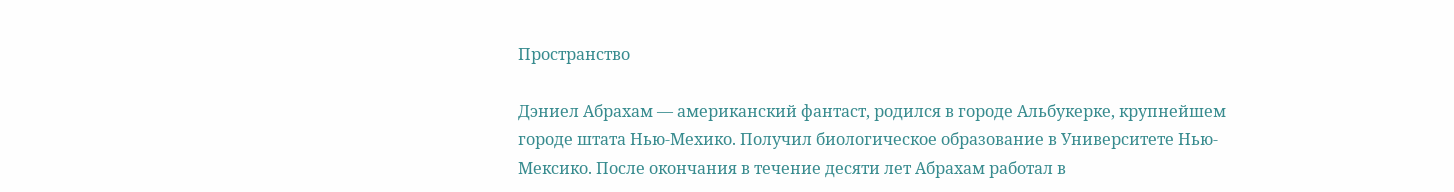Пространство

Дэниел Абрахам — американский фантаст, родился в городе Альбукерке, крупнейшем городе штата Нью-Мехико. Получил биологическое образование в Университете Нью-Мексико. После окончания в течение десяти лет Абрахам работал в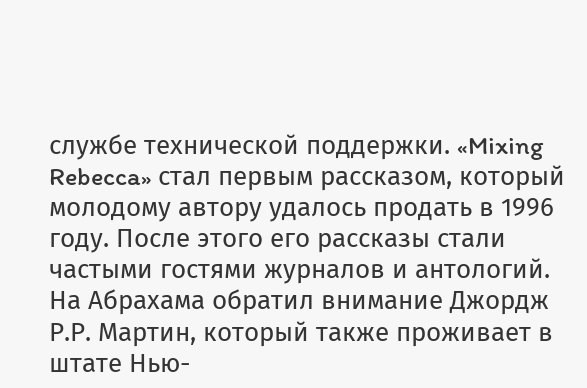службе технической поддержки. «Mixing Rebecca» стал первым рассказом, который молодому автору удалось продать в 1996 году. После этого его рассказы стали частыми гостями журналов и антологий. На Абрахама обратил внимание Джордж Р.Р. Мартин, который также проживает в штате Нью-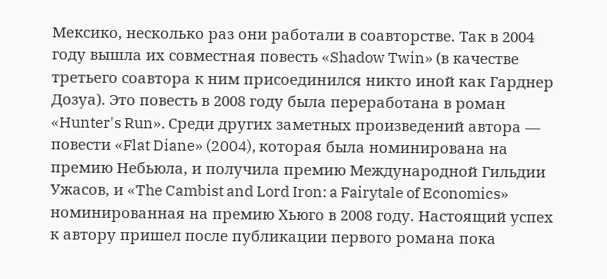Мексико, несколько раз они работали в соавторстве. Так в 2004 году вышла их совместная повесть «Shadow Twin» (в качестве третьего соавтора к ним присоединился никто иной как Гарднер Дозуа). Это повесть в 2008 году была переработана в роман «Hunter's Run». Среди других заметных произведений автора — повести «Flat Diane» (2004), которая была номинирована на премию Небьюла, и получила премию Международной Гильдии Ужасов, и «The Cambist and Lord Iron: a Fairytale of Economics» номинированная на премию Хьюго в 2008 году. Настоящий успех к автору пришел после публикации первого романа пока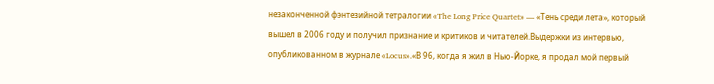незаконченной фэнтезийной тетралогии «The Long Price Quartet» — «Тень среди лета», который вышел в 2006 году и получил признание и критиков и читателей.Выдержки из интервью, опубликованном в журнале «Locus».«В 96, когда я жил в Нью-Йорке, я продал мой первый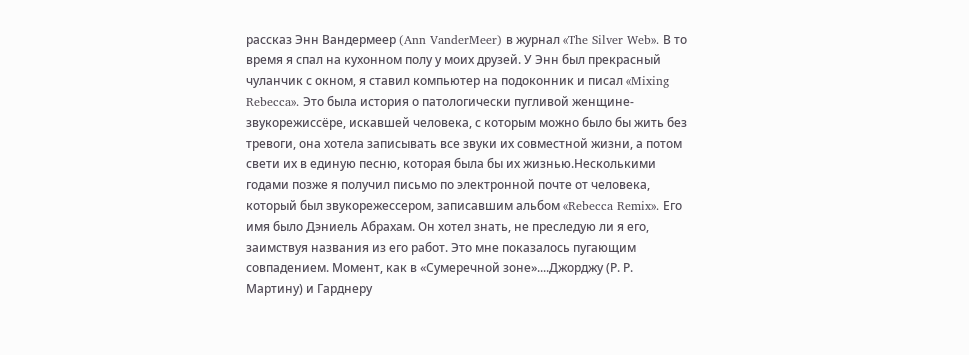рассказ Энн Вандермеер (Ann VanderMeer) в журнал «The Silver Web». В то время я спал на кухонном полу у моих друзей. У Энн был прекрасный чуланчик с окном, я ставил компьютер на подоконник и писал «Mixing Rebecca». Это была история о патологически пугливой женщине-звукорежиссёре, искавшей человека, с которым можно было бы жить без тревоги, она хотела записывать все звуки их совместной жизни, а потом свети их в единую песню, которая была бы их жизнью.Несколькими годами позже я получил письмо по электронной почте от человека, который был звукорежессером, записавшим альбом «Rebecca Remix». Его имя было Дэниель Абрахам. Он хотел знать, не преследую ли я его, заимствуя названия из его работ. Это мне показалось пугающим совпадением. Момент, как в «Сумеречной зоне»....Джорджу (Р. Р. Мартину) и Гарднеру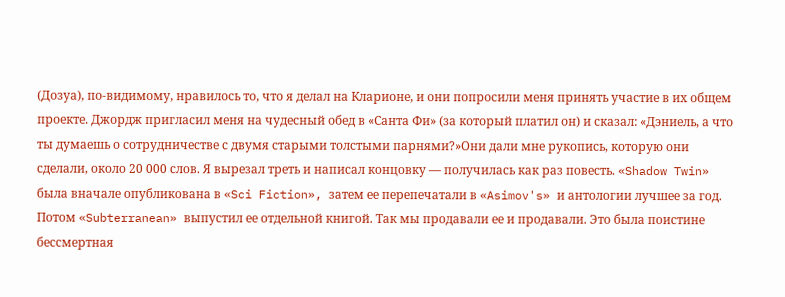(Дозуа), по-видимому, нравилось то, что я делал на Кларионе, и они попросили меня принять участие в их общем проекте. Джордж пригласил меня на чудесный обед в «Санта Фи» (за который платил он) и сказал: «Дэниель, а что ты думаешь о сотрудничестве с двумя старыми толстыми парнями?»Они дали мне рукопись, которую они сделали, около 20 000 слов. Я вырезал треть и написал концовку — получилась как раз повесть. «Shadow Twin» была вначале опубликована в «Sci Fiction», затем ее перепечатали в «Asimov's» и антологии лучшее за год. Потом «Subterranean» выпустил ее отдельной книгой. Так мы продавали ее и продавали. Это была поистине бессмертная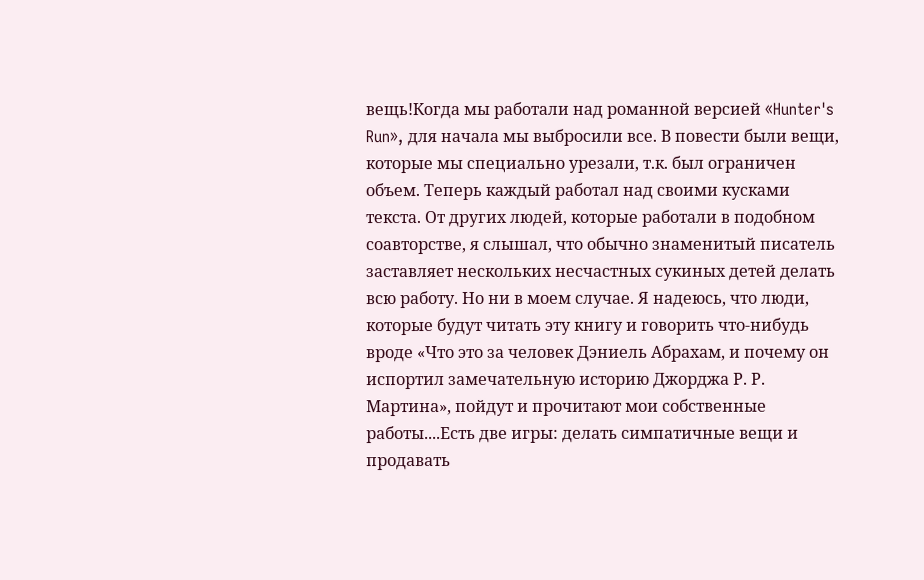вещь!Когда мы работали над романной версией «Hunter's Run», для начала мы выбросили все. В повести были вещи, которые мы специально урезали, т.к. был ограничен объем. Теперь каждый работал над своими кусками текста. От других людей, которые работали в подобном соавторстве, я слышал, что обычно знаменитый писатель заставляет нескольких несчастных сукиных детей делать всю работу. Но ни в моем случае. Я надеюсь, что люди, которые будут читать эту книгу и говорить что-нибудь вроде «Что это за человек Дэниель Абрахам, и почему он испортил замечательную историю Джорджа Р. Р. Мартина», пойдут и прочитают мои собственные работы....Есть две игры: делать симпатичные вещи и продавать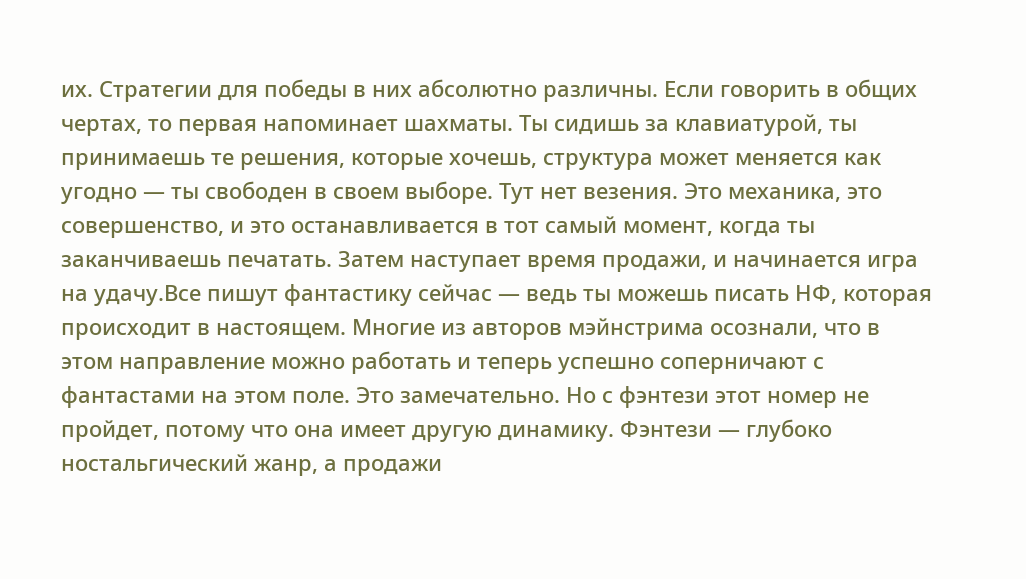их. Стратегии для победы в них абсолютно различны. Если говорить в общих чертах, то первая напоминает шахматы. Ты сидишь за клавиатурой, ты принимаешь те решения, которые хочешь, структура может меняется как угодно — ты свободен в своем выборе. Тут нет везения. Это механика, это совершенство, и это останавливается в тот самый момент, когда ты заканчиваешь печатать. Затем наступает время продажи, и начинается игра на удачу.Все пишут фантастику сейчас — ведь ты можешь писать НФ, которая происходит в настоящем. Многие из авторов мэйнстрима осознали, что в этом направление можно работать и теперь успешно соперничают с фантастами на этом поле. Это замечательно. Но с фэнтези этот номер не пройдет, потому что она имеет другую динамику. Фэнтези — глубоко ностальгический жанр, а продажи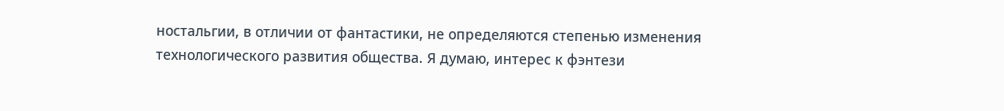ностальгии, в отличии от фантастики, не определяются степенью изменения технологического развития общества. Я думаю, интерес к фэнтези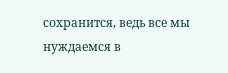сохранится, ведь все мы нуждаемся в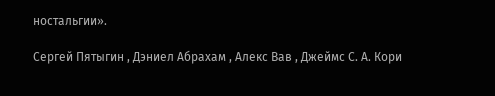ностальгии».

Сергей Пятыгин , Дэниел Абрахам , Алекс Вав , Джеймс С. А. Кори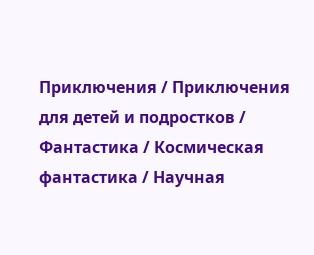Приключения / Приключения для детей и подростков / Фантастика / Космическая фантастика / Научная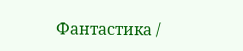Фантастика /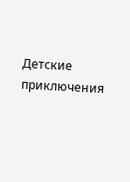Детские приключения